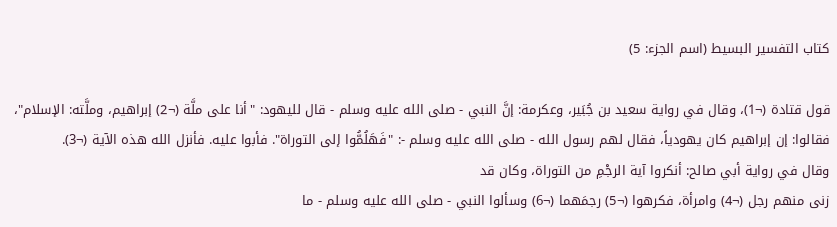كتاب التفسير البسيط (اسم الجزء: 5)

قول قتادة (¬1)، وقال في رواية سعيد بن جُبَير، وعكرمة: إنَّ النبي - صلى الله عليه وسلم - قال لليهود: "أنا على ملَّة (¬2) إبراهيم، وملَّته: الإسلام"، فقالوا: إن إبراهيم كان يهودياً، فقال لهم رسول الله - صلى الله عليه وسلم -: "فَهَلُمُّوا إلى التوراة". فأبوا عليه. فأنزل الله هذه الآية (¬3).
وقال في رواية أبي صالح: أنكروا آية الرجْمِ من التوراة، وكان قد
زنى منهم رجل (¬4) وامرأة، فكرهوا (¬5) رجمَهما (¬6) وسألوا النبي - صلى الله عليه وسلم - ما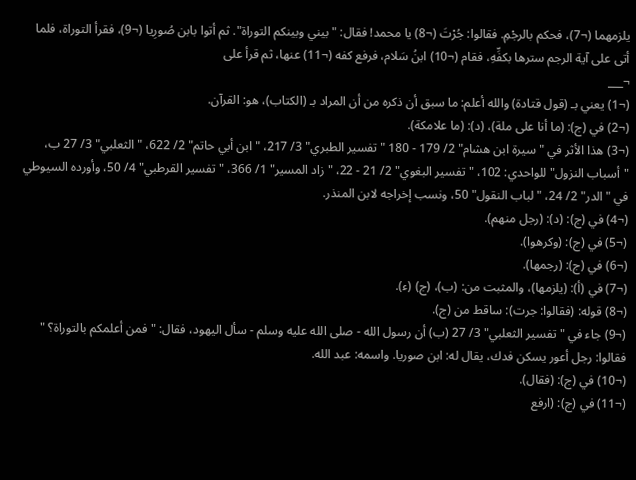يلزمهما (¬7)، فحكم بالرجْمِ. فقالوا: جُرْتَ (¬8) يا محمد! فقال: "بيني وبينكم التوراة". ثم أتوا بابن صُورِيا (¬9)، فقرأ التوراة، فلما أتى على آية الرجم سترها بكفِّهِ، فقام (¬10) ابنُ سَلام، فرفع كفه (¬11) عنها، ثم قرأ على
¬___
(¬1) يعني بـ (قول قتادة) والله أعلم: ما سبق أن ذكره من أن المراد بـ (الكتاب)، هو: القرآن.
(¬2) في (ج): (ما أنا على ملة)، (د): (ما علامكة).
(¬3) هذا الأثر في "سيرة ابن هشام" 2/ 179 - 180 "تفسير الطبري" 3/ 217، "ابن أبي حاتم" 2/ 622، "الثعلبي" 3/ 27 ب، "أسباب النزول" للواحدي: 102، "تفسير البغوي" 2/ 21 - 22، "زاد المسير" 1/ 366، "تفسير القرطبي" 4/ 50، وأورده السيوطي في "الدر" 2/ 24، "لباب النقول" 50، ونسب إخراجه لابن المنذر.
(¬4) في (ج): (د): (رجل منهم).
(¬5) في (ج): (وكرهوا).
(¬6) في (ج): (رجمها).
(¬7) في (أ): (يلزمها)، والمثبت من: (ب)، (ج) (ء).
(¬8) قوله: (فقالوا: جرت): ساقط من (ج).
(¬9) جاء في "تفسير الثعلبي" 3/ 27 (ب) أن رسول الله - صلى الله عليه وسلم - سأل اليهود، فقال: "فمن أعلمكم بالتوراة؟ " فقالوا: رجل أعور يسكن فدك، يقال له: ابن صوريا. واسمه: عبد الله.
(¬10) في (ج): (فقال).
(¬11) في (ج): (ارفع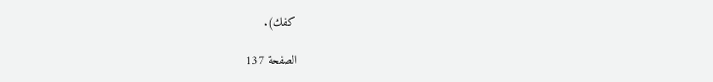كفك).

الصفحة 137